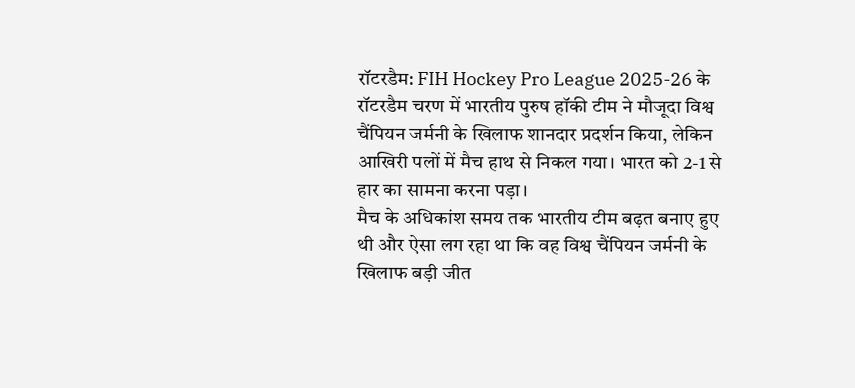रॉटरडैम: FIH Hockey Pro League 2025-26 के रॉटरडैम चरण में भारतीय पुरुष हॉकी टीम ने मौजूदा विश्व चैंपियन जर्मनी के खिलाफ शानदार प्रदर्शन किया, लेकिन आखिरी पलों में मैच हाथ से निकल गया। भारत को 2-1 से हार का सामना करना पड़ा।
मैच के अधिकांश समय तक भारतीय टीम बढ़त बनाए हुए थी और ऐसा लग रहा था कि वह विश्व चैंपियन जर्मनी के खिलाफ बड़ी जीत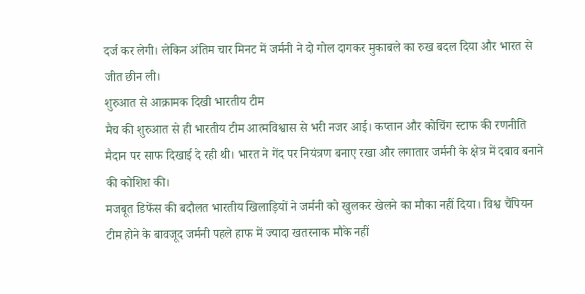दर्ज कर लेगी। लेकिन अंतिम चार मिनट में जर्मनी ने दो गोल दागकर मुकाबले का रुख बदल दिया और भारत से जीत छीन ली।
शुरुआत से आक्रामक दिखी भारतीय टीम
मैच की शुरुआत से ही भारतीय टीम आत्मविश्वास से भरी नजर आई। कप्तान और कोचिंग स्टाफ की रणनीति मैदान पर साफ दिखाई दे रही थी। भारत ने गेंद पर नियंत्रण बनाए रखा और लगातार जर्मनी के क्षेत्र में दबाव बनाने की कोशिश की।
मजबूत डिफेंस की बदौलत भारतीय खिलाड़ियों ने जर्मनी को खुलकर खेलने का मौका नहीं दिया। विश्व चैंपियन टीम होने के बावजूद जर्मनी पहले हाफ में ज्यादा खतरनाक मौके नहीं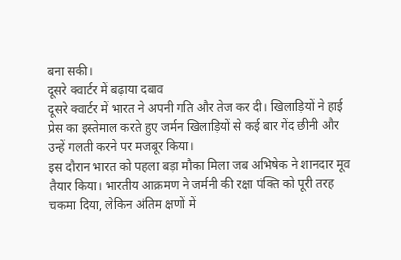बना सकी।
दूसरे क्वार्टर में बढ़ाया दबाव
दूसरे क्वार्टर में भारत ने अपनी गति और तेज कर दी। खिलाड़ियों ने हाई प्रेस का इस्तेमाल करते हुए जर्मन खिलाड़ियों से कई बार गेंद छीनी और उन्हें गलती करने पर मजबूर किया।
इस दौरान भारत को पहला बड़ा मौका मिला जब अभिषेक ने शानदार मूव तैयार किया। भारतीय आक्रमण ने जर्मनी की रक्षा पंक्ति को पूरी तरह चकमा दिया, लेकिन अंतिम क्षणों में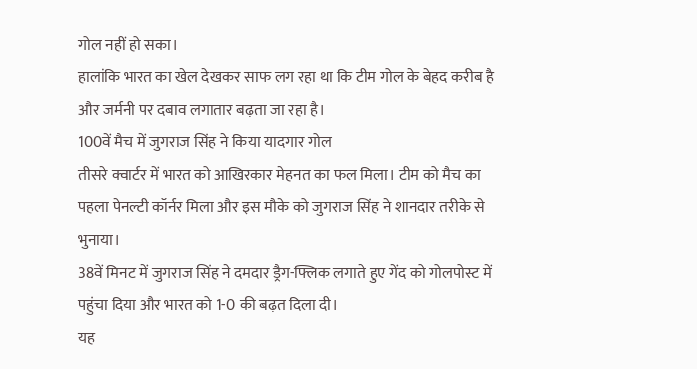गोल नहीं हो सका।
हालांकि भारत का खेल देखकर साफ लग रहा था कि टीम गोल के बेहद करीब है और जर्मनी पर दबाव लगातार बढ़ता जा रहा है।
100वें मैच में जुगराज सिंह ने किया यादगार गोल
तीसरे क्वार्टर में भारत को आखिरकार मेहनत का फल मिला। टीम को मैच का पहला पेनल्टी कॉर्नर मिला और इस मौके को जुगराज सिंह ने शानदार तरीके से भुनाया।
38वें मिनट में जुगराज सिंह ने दमदार ड्रैग-फ्लिक लगाते हुए गेंद को गोलपोस्ट में पहुंचा दिया और भारत को 1-0 की बढ़त दिला दी।
यह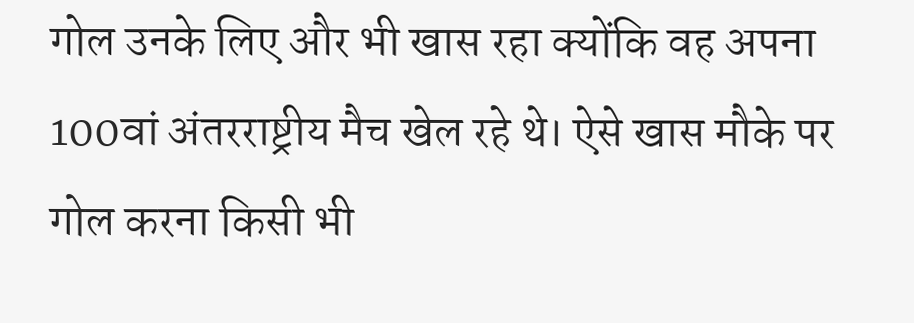गोल उनके लिए और भी खास रहा क्योंकि वह अपना 100वां अंतरराष्ट्रीय मैच खेल रहे थे। ऐसे खास मौके पर गोल करना किसी भी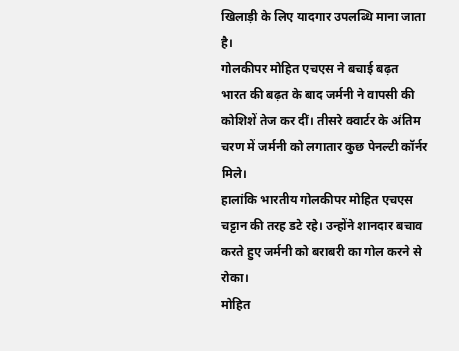खिलाड़ी के लिए यादगार उपलब्धि माना जाता है।
गोलकीपर मोहित एचएस ने बचाई बढ़त
भारत की बढ़त के बाद जर्मनी ने वापसी की कोशिशें तेज कर दीं। तीसरे क्वार्टर के अंतिम चरण में जर्मनी को लगातार कुछ पेनल्टी कॉर्नर मिले।
हालांकि भारतीय गोलकीपर मोहित एचएस चट्टान की तरह डटे रहे। उन्होंने शानदार बचाव करते हुए जर्मनी को बराबरी का गोल करने से रोका।
मोहित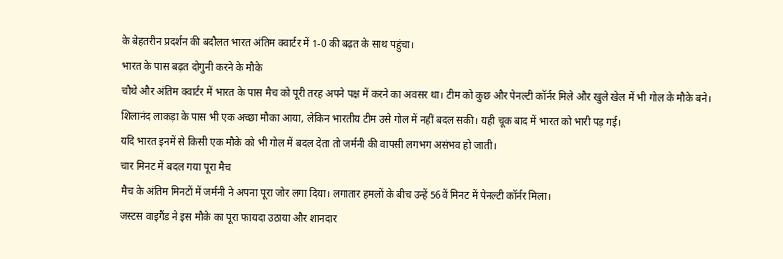के बेहतरीन प्रदर्शन की बदौलत भारत अंतिम क्वार्टर में 1-0 की बढ़त के साथ पहुंचा।
भारत के पास बढ़त दोगुनी करने के मौके
चौथे और अंतिम क्वार्टर में भारत के पास मैच को पूरी तरह अपने पक्ष में करने का अवसर था। टीम को कुछ और पेनल्टी कॉर्नर मिले और खुले खेल में भी गोल के मौके बने।
शिलानंद लाकड़ा के पास भी एक अच्छा मौका आया, लेकिन भारतीय टीम उसे गोल में नहीं बदल सकी। यही चूक बाद में भारत को भारी पड़ गई।
यदि भारत इनमें से किसी एक मौके को भी गोल में बदल देता तो जर्मनी की वापसी लगभग असंभव हो जाती।
चार मिनट में बदल गया पूरा मैच
मैच के अंतिम मिनटों में जर्मनी ने अपना पूरा जोर लगा दिया। लगातार हमलों के बीच उन्हें 56वें मिनट में पेनल्टी कॉर्नर मिला।
जस्टस वाइगैंड ने इस मौके का पूरा फायदा उठाया और शानदार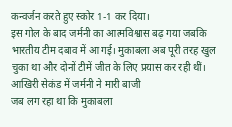कन्वर्जन करते हुए स्कोर 1-1 कर दिया।
इस गोल के बाद जर्मनी का आत्मविश्वास बढ़ गया जबकि भारतीय टीम दबाव में आ गई। मुकाबला अब पूरी तरह खुल चुका था और दोनों टीमें जीत के लिए प्रयास कर रही थीं।
आखिरी सेकंड में जर्मनी ने मारी बाजी
जब लग रहा था कि मुकाबला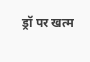ड्रॉ पर खत्म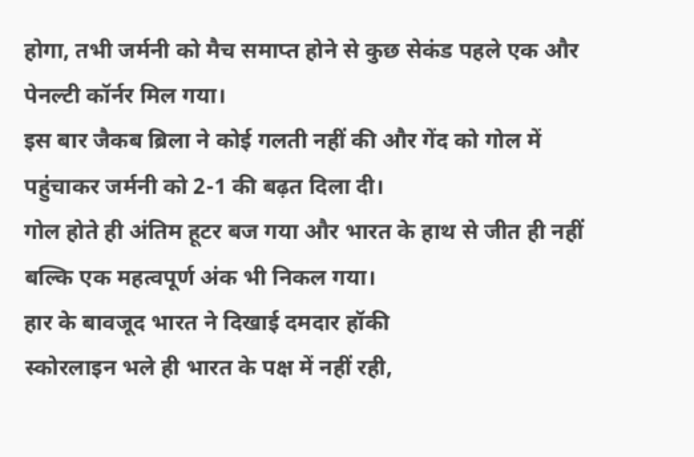होगा, तभी जर्मनी को मैच समाप्त होने से कुछ सेकंड पहले एक और पेनल्टी कॉर्नर मिल गया।
इस बार जैकब ब्रिला ने कोई गलती नहीं की और गेंद को गोल में पहुंचाकर जर्मनी को 2-1 की बढ़त दिला दी।
गोल होते ही अंतिम हूटर बज गया और भारत के हाथ से जीत ही नहीं बल्कि एक महत्वपूर्ण अंक भी निकल गया।
हार के बावजूद भारत ने दिखाई दमदार हॉकी
स्कोरलाइन भले ही भारत के पक्ष में नहीं रही,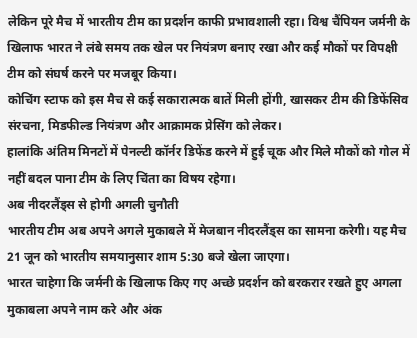लेकिन पूरे मैच में भारतीय टीम का प्रदर्शन काफी प्रभावशाली रहा। विश्व चैंपियन जर्मनी के खिलाफ भारत ने लंबे समय तक खेल पर नियंत्रण बनाए रखा और कई मौकों पर विपक्षी टीम को संघर्ष करने पर मजबूर किया।
कोचिंग स्टाफ को इस मैच से कई सकारात्मक बातें मिली होंगी, खासकर टीम की डिफेंसिव संरचना, मिडफील्ड नियंत्रण और आक्रामक प्रेसिंग को लेकर।
हालांकि अंतिम मिनटों में पेनल्टी कॉर्नर डिफेंड करने में हुई चूक और मिले मौकों को गोल में नहीं बदल पाना टीम के लिए चिंता का विषय रहेगा।
अब नीदरलैंड्स से होगी अगली चुनौती
भारतीय टीम अब अपने अगले मुकाबले में मेजबान नीदरलैंड्स का सामना करेगी। यह मैच 21 जून को भारतीय समयानुसार शाम 5:30 बजे खेला जाएगा।
भारत चाहेगा कि जर्मनी के खिलाफ किए गए अच्छे प्रदर्शन को बरकरार रखते हुए अगला मुकाबला अपने नाम करे और अंक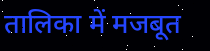तालिका में मजबूत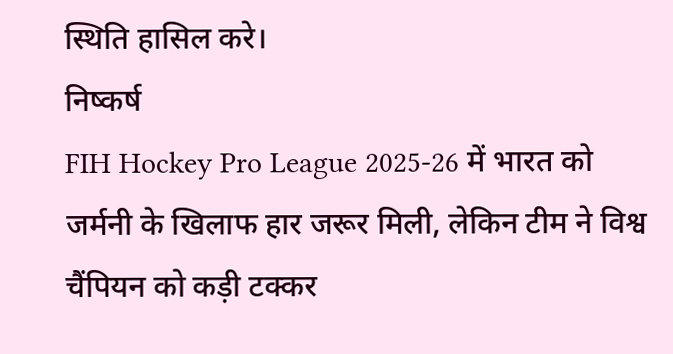स्थिति हासिल करे।
निष्कर्ष
FIH Hockey Pro League 2025-26 में भारत को जर्मनी के खिलाफ हार जरूर मिली, लेकिन टीम ने विश्व चैंपियन को कड़ी टक्कर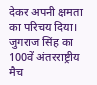देकर अपनी क्षमता का परिचय दिया। जुगराज सिंह का 100वें अंतरराष्ट्रीय मैच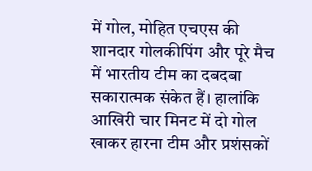में गोल, मोहित एचएस की शानदार गोलकीपिंग और पूरे मैच में भारतीय टीम का दबदबा सकारात्मक संकेत हैं। हालांकि आखिरी चार मिनट में दो गोल खाकर हारना टीम और प्रशंसकों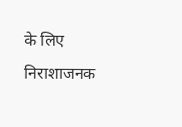के लिए निराशाजनक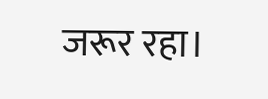जरूर रहा।